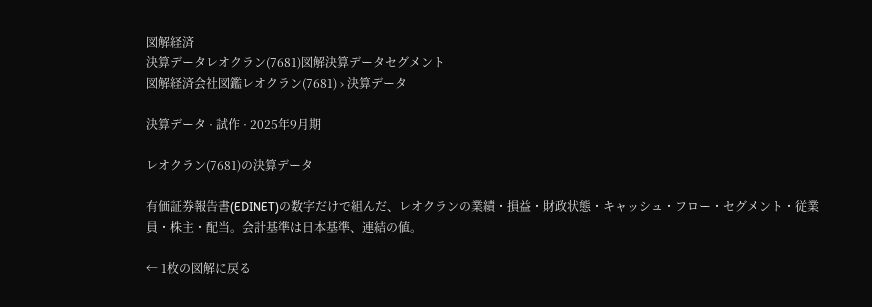図解経済
決算データレオクラン(7681)図解決算データセグメント
図解経済会社図鑑レオクラン(7681) › 決算データ

決算データ · 試作 · 2025年9月期

レオクラン(7681)の決算データ

有価証券報告書(EDINET)の数字だけで組んだ、レオクランの業績・損益・財政状態・キャッシュ・フロー・セグメント・従業員・株主・配当。会計基準は日本基準、連結の値。

← 1枚の図解に戻る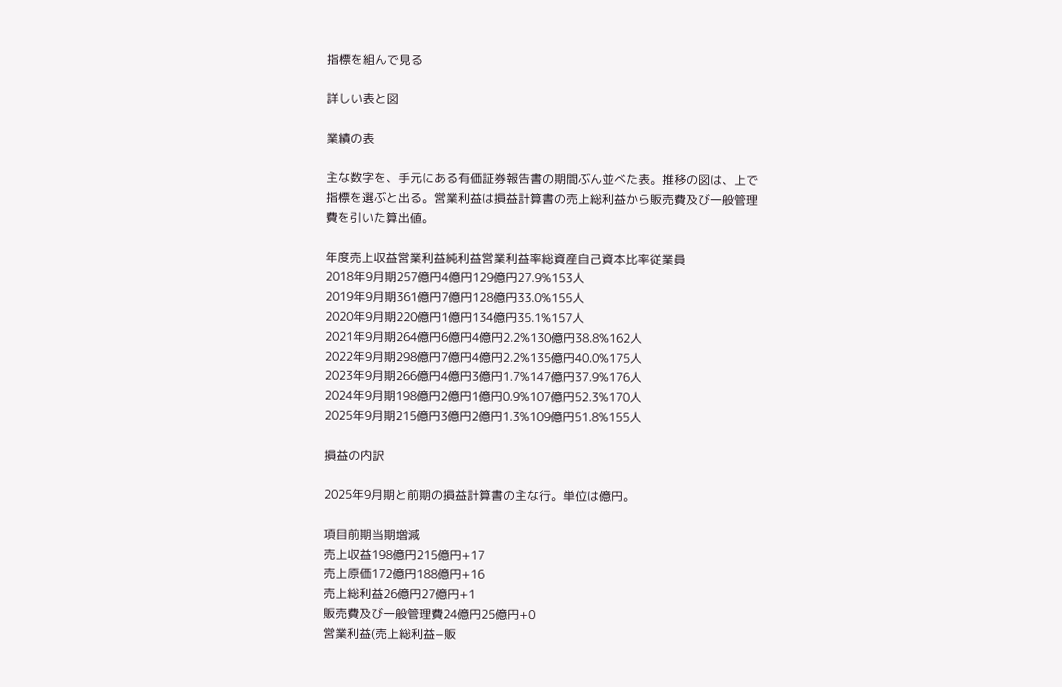指標を組んで見る

詳しい表と図

業績の表

主な数字を、手元にある有価証券報告書の期間ぶん並べた表。推移の図は、上で指標を選ぶと出る。営業利益は損益計算書の売上総利益から販売費及び一般管理費を引いた算出値。

年度売上収益営業利益純利益営業利益率総資産自己資本比率従業員
2018年9月期257億円4億円129億円27.9%153人
2019年9月期361億円7億円128億円33.0%155人
2020年9月期220億円1億円134億円35.1%157人
2021年9月期264億円6億円4億円2.2%130億円38.8%162人
2022年9月期298億円7億円4億円2.2%135億円40.0%175人
2023年9月期266億円4億円3億円1.7%147億円37.9%176人
2024年9月期198億円2億円1億円0.9%107億円52.3%170人
2025年9月期215億円3億円2億円1.3%109億円51.8%155人

損益の内訳

2025年9月期と前期の損益計算書の主な行。単位は億円。

項目前期当期増減
売上収益198億円215億円+17
売上原価172億円188億円+16
売上総利益26億円27億円+1
販売費及び一般管理費24億円25億円+0
営業利益(売上総利益−販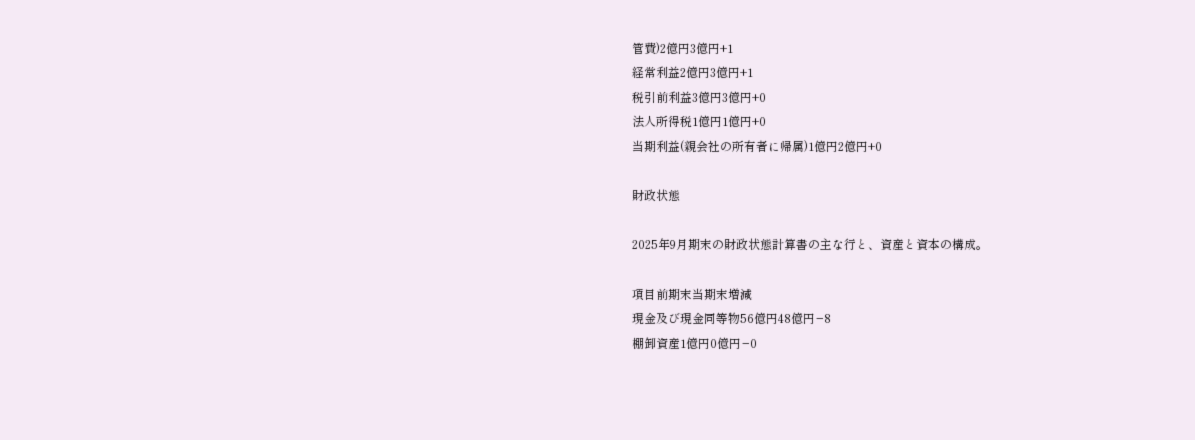管費)2億円3億円+1
経常利益2億円3億円+1
税引前利益3億円3億円+0
法人所得税1億円1億円+0
当期利益(親会社の所有者に帰属)1億円2億円+0

財政状態

2025年9月期末の財政状態計算書の主な行と、資産と資本の構成。

項目前期末当期末増減
現金及び現金同等物56億円48億円−8
棚卸資産1億円0億円−0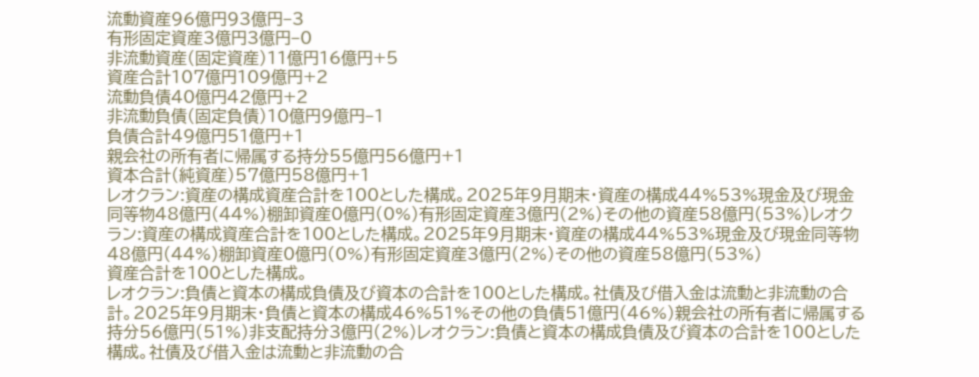流動資産96億円93億円−3
有形固定資産3億円3億円−0
非流動資産(固定資産)11億円16億円+5
資産合計107億円109億円+2
流動負債40億円42億円+2
非流動負債(固定負債)10億円9億円−1
負債合計49億円51億円+1
親会社の所有者に帰属する持分55億円56億円+1
資本合計(純資産)57億円58億円+1
レオクラン:資産の構成資産合計を100とした構成。2025年9月期末・資産の構成44%53%現金及び現金同等物48億円(44%)棚卸資産0億円(0%)有形固定資産3億円(2%)その他の資産58億円(53%)レオクラン:資産の構成資産合計を100とした構成。2025年9月期末・資産の構成44%53%現金及び現金同等物48億円(44%)棚卸資産0億円(0%)有形固定資産3億円(2%)その他の資産58億円(53%)
資産合計を100とした構成。
レオクラン:負債と資本の構成負債及び資本の合計を100とした構成。社債及び借入金は流動と非流動の合計。2025年9月期末・負債と資本の構成46%51%その他の負債51億円(46%)親会社の所有者に帰属する持分56億円(51%)非支配持分3億円(2%)レオクラン:負債と資本の構成負債及び資本の合計を100とした構成。社債及び借入金は流動と非流動の合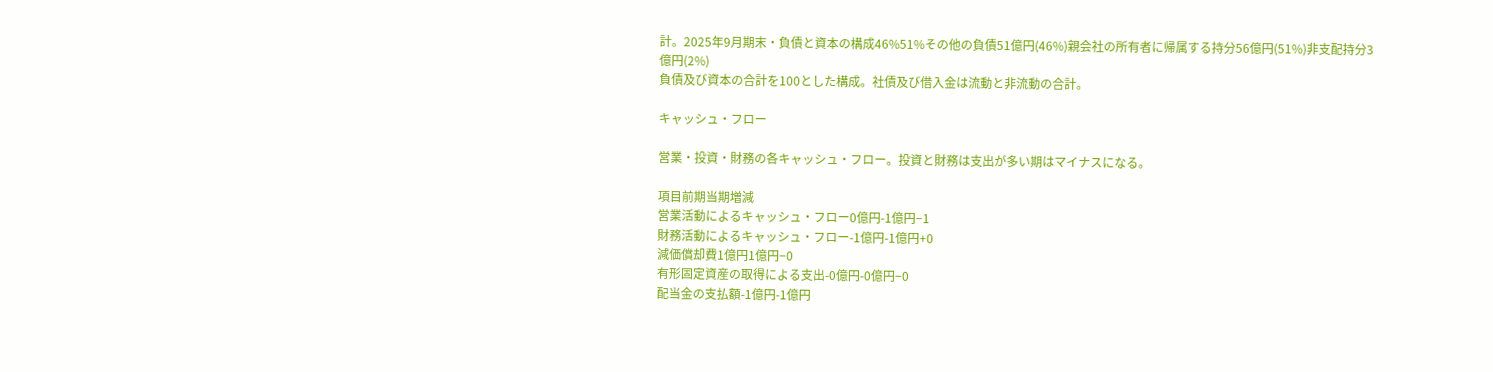計。2025年9月期末・負債と資本の構成46%51%その他の負債51億円(46%)親会社の所有者に帰属する持分56億円(51%)非支配持分3億円(2%)
負債及び資本の合計を100とした構成。社債及び借入金は流動と非流動の合計。

キャッシュ・フロー

営業・投資・財務の各キャッシュ・フロー。投資と財務は支出が多い期はマイナスになる。

項目前期当期増減
営業活動によるキャッシュ・フロー0億円-1億円−1
財務活動によるキャッシュ・フロー-1億円-1億円+0
減価償却費1億円1億円−0
有形固定資産の取得による支出-0億円-0億円−0
配当金の支払額-1億円-1億円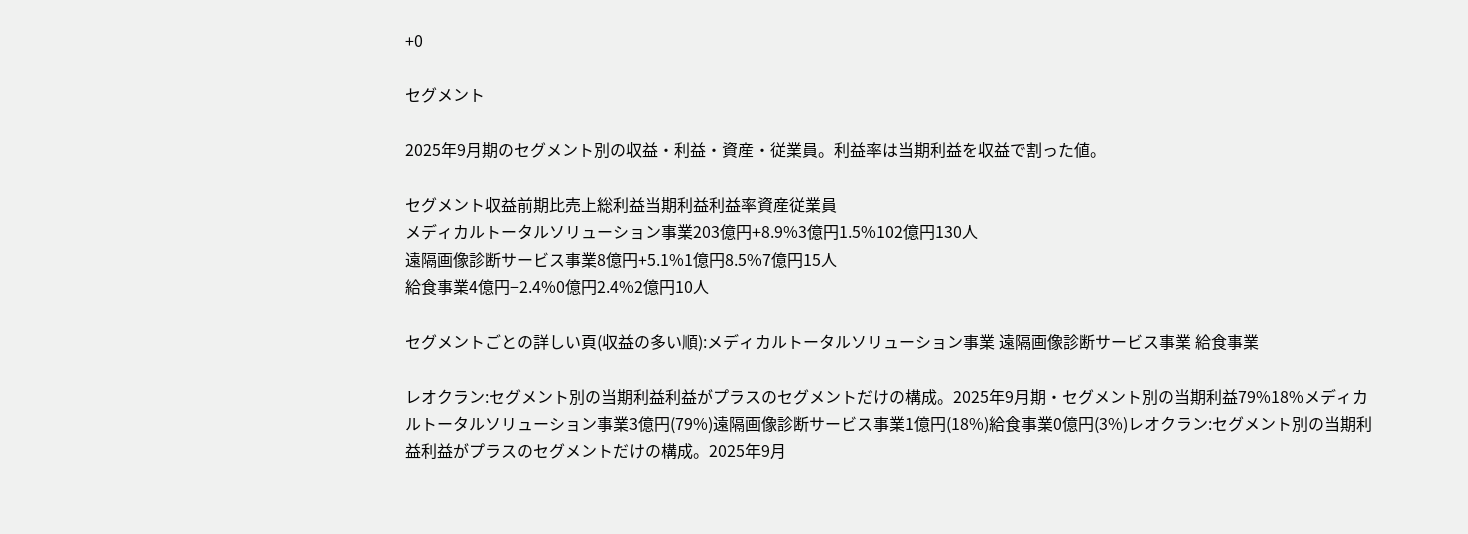+0

セグメント

2025年9月期のセグメント別の収益・利益・資産・従業員。利益率は当期利益を収益で割った値。

セグメント収益前期比売上総利益当期利益利益率資産従業員
メディカルトータルソリューション事業203億円+8.9%3億円1.5%102億円130人
遠隔画像診断サービス事業8億円+5.1%1億円8.5%7億円15人
給食事業4億円−2.4%0億円2.4%2億円10人

セグメントごとの詳しい頁(収益の多い順):メディカルトータルソリューション事業 遠隔画像診断サービス事業 給食事業

レオクラン:セグメント別の当期利益利益がプラスのセグメントだけの構成。2025年9月期・セグメント別の当期利益79%18%メディカルトータルソリューション事業3億円(79%)遠隔画像診断サービス事業1億円(18%)給食事業0億円(3%)レオクラン:セグメント別の当期利益利益がプラスのセグメントだけの構成。2025年9月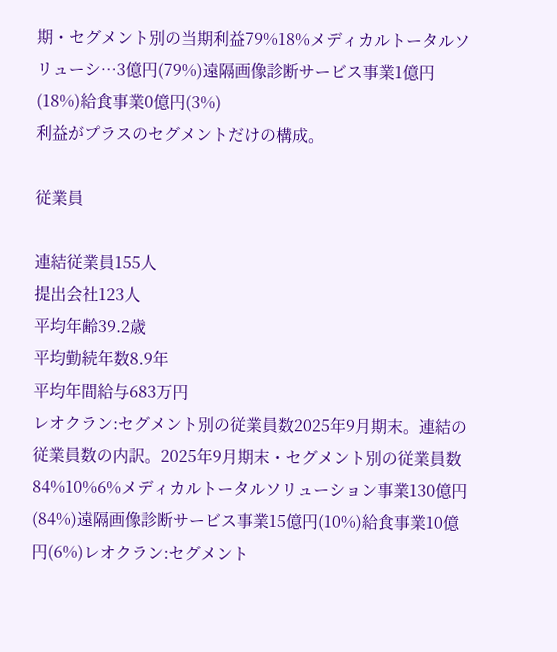期・セグメント別の当期利益79%18%メディカルトータルソリューシ…3億円(79%)遠隔画像診断サービス事業1億円(18%)給食事業0億円(3%)
利益がプラスのセグメントだけの構成。

従業員

連結従業員155人
提出会社123人
平均年齢39.2歳
平均勤続年数8.9年
平均年間給与683万円
レオクラン:セグメント別の従業員数2025年9月期末。連結の従業員数の内訳。2025年9月期末・セグメント別の従業員数84%10%6%メディカルトータルソリューション事業130億円(84%)遠隔画像診断サービス事業15億円(10%)給食事業10億円(6%)レオクラン:セグメント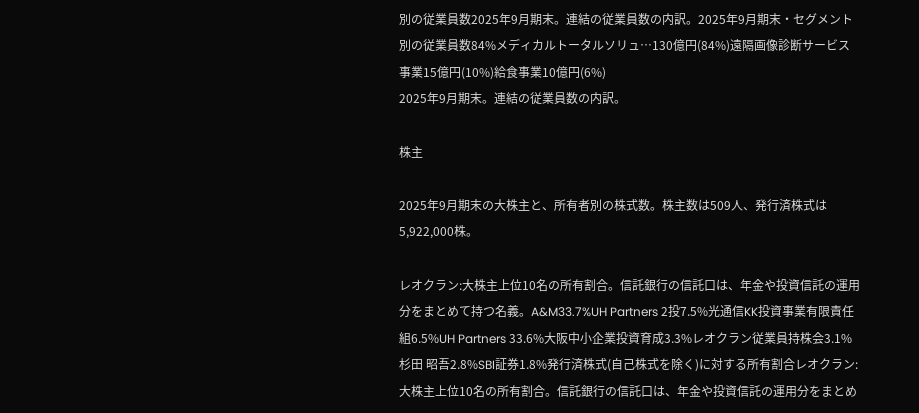別の従業員数2025年9月期末。連結の従業員数の内訳。2025年9月期末・セグメント別の従業員数84%メディカルトータルソリュ…130億円(84%)遠隔画像診断サービス事業15億円(10%)給食事業10億円(6%)
2025年9月期末。連結の従業員数の内訳。

株主

2025年9月期末の大株主と、所有者別の株式数。株主数は509人、発行済株式は5,922,000株。

レオクラン:大株主上位10名の所有割合。信託銀行の信託口は、年金や投資信託の運用分をまとめて持つ名義。A&M33.7%UH Partners 2投7.5%光通信KK投資事業有限責任組6.5%UH Partners 33.6%大阪中小企業投資育成3.3%レオクラン従業員持株会3.1%杉田 昭吾2.8%SBI証券1.8%発行済株式(自己株式を除く)に対する所有割合レオクラン:大株主上位10名の所有割合。信託銀行の信託口は、年金や投資信託の運用分をまとめ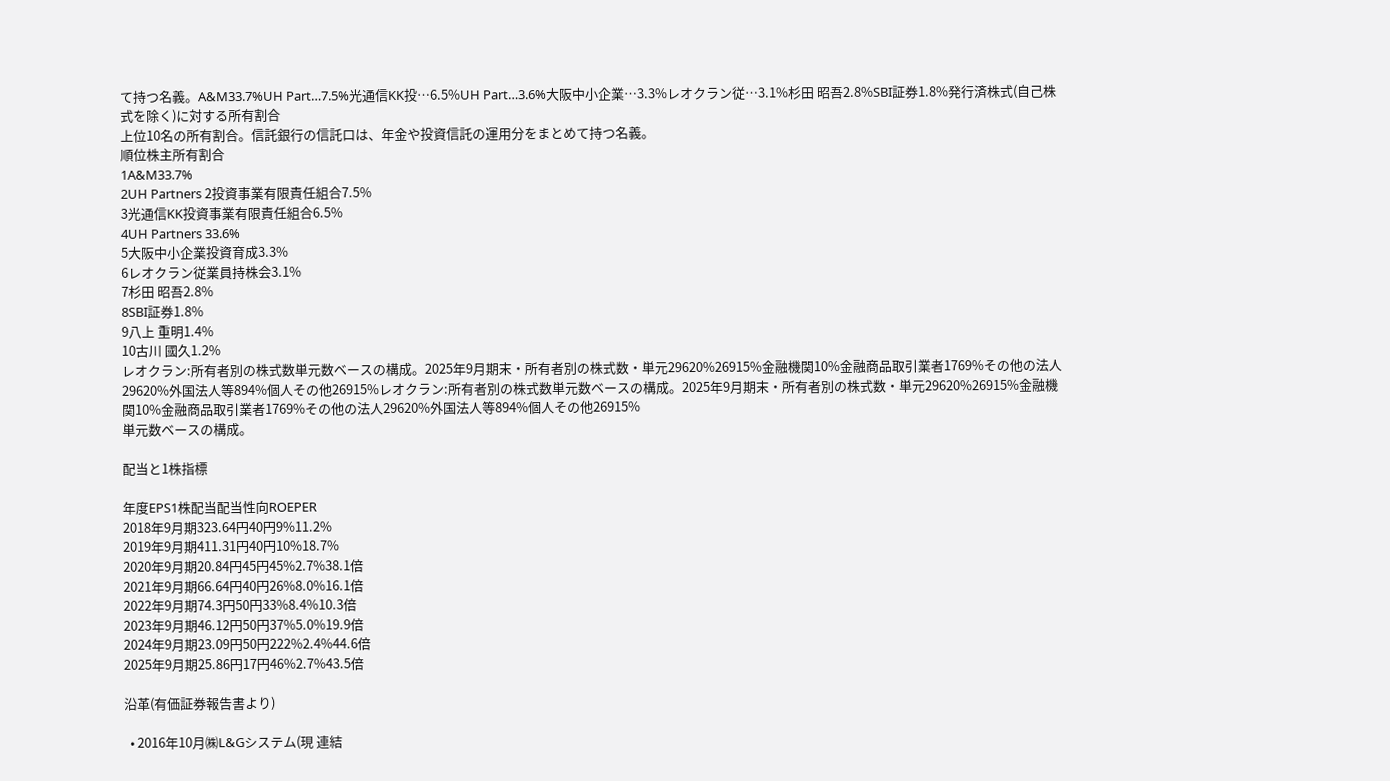て持つ名義。A&M33.7%UH Part…7.5%光通信KK投…6.5%UH Part…3.6%大阪中小企業…3.3%レオクラン従…3.1%杉田 昭吾2.8%SBI証券1.8%発行済株式(自己株式を除く)に対する所有割合
上位10名の所有割合。信託銀行の信託口は、年金や投資信託の運用分をまとめて持つ名義。
順位株主所有割合
1A&M33.7%
2UH Partners 2投資事業有限責任組合7.5%
3光通信KK投資事業有限責任組合6.5%
4UH Partners 33.6%
5大阪中小企業投資育成3.3%
6レオクラン従業員持株会3.1%
7杉田 昭吾2.8%
8SBI証券1.8%
9八上 重明1.4%
10古川 國久1.2%
レオクラン:所有者別の株式数単元数ベースの構成。2025年9月期末・所有者別の株式数・単元29620%26915%金融機関10%金融商品取引業者1769%その他の法人29620%外国法人等894%個人その他26915%レオクラン:所有者別の株式数単元数ベースの構成。2025年9月期末・所有者別の株式数・単元29620%26915%金融機関10%金融商品取引業者1769%その他の法人29620%外国法人等894%個人その他26915%
単元数ベースの構成。

配当と1株指標

年度EPS1株配当配当性向ROEPER
2018年9月期323.64円40円9%11.2%
2019年9月期411.31円40円10%18.7%
2020年9月期20.84円45円45%2.7%38.1倍
2021年9月期66.64円40円26%8.0%16.1倍
2022年9月期74.3円50円33%8.4%10.3倍
2023年9月期46.12円50円37%5.0%19.9倍
2024年9月期23.09円50円222%2.4%44.6倍
2025年9月期25.86円17円46%2.7%43.5倍

沿革(有価証券報告書より)

  • 2016年10月㈱L&Gシステム(現 連結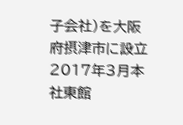子会社)を大阪府摂津市に設立2017年3月本社東館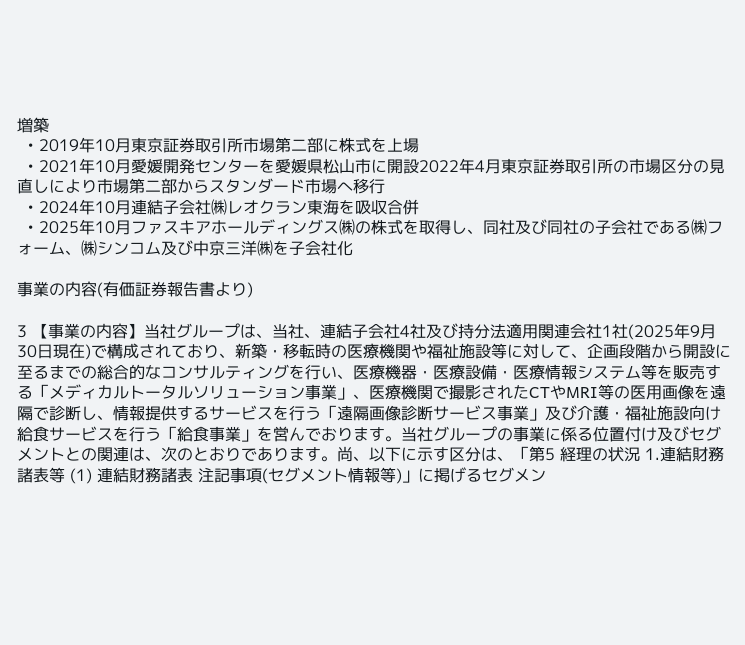増築
  • 2019年10月東京証券取引所市場第二部に株式を上場
  • 2021年10月愛媛開発センターを愛媛県松山市に開設2022年4月東京証券取引所の市場区分の見直しにより市場第二部からスタンダード市場へ移行
  • 2024年10月連結子会社㈱レオクラン東海を吸収合併
  • 2025年10月ファスキアホールディングス㈱の株式を取得し、同社及び同社の子会社である㈱フォーム、㈱シンコム及び中京三洋㈱を子会社化

事業の内容(有価証券報告書より)

3 【事業の内容】当社グループは、当社、連結子会社4社及び持分法適用関連会社1社(2025年9月30日現在)で構成されており、新築・移転時の医療機関や福祉施設等に対して、企画段階から開設に至るまでの総合的なコンサルティングを行い、医療機器・医療設備・医療情報システム等を販売する「メディカルトータルソリューション事業」、医療機関で撮影されたCTやMRI等の医用画像を遠隔で診断し、情報提供するサービスを行う「遠隔画像診断サービス事業」及び介護・福祉施設向け給食サービスを行う「給食事業」を営んでおります。当社グループの事業に係る位置付け及びセグメントとの関連は、次のとおりであります。尚、以下に示す区分は、「第5 経理の状況 1.連結財務諸表等 (1) 連結財務諸表 注記事項(セグメント情報等)」に掲げるセグメン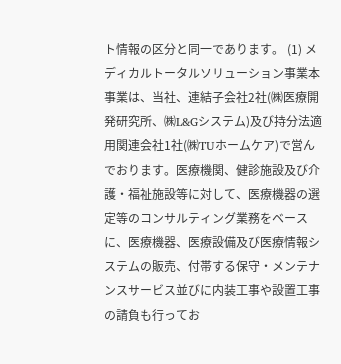ト情報の区分と同一であります。 (1) メディカルトータルソリューション事業本事業は、当社、連結子会社2社(㈱医療開発研究所、㈱L&Gシステム)及び持分法適用関連会社1社(㈱TUホームケア)で営んでおります。医療機関、健診施設及び介護・福祉施設等に対して、医療機器の選定等のコンサルティング業務をベースに、医療機器、医療設備及び医療情報システムの販売、付帯する保守・メンテナンスサービス並びに内装工事や設置工事の請負も行ってお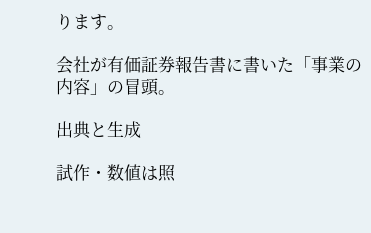ります。

会社が有価証券報告書に書いた「事業の内容」の冒頭。

出典と生成

試作・数値は照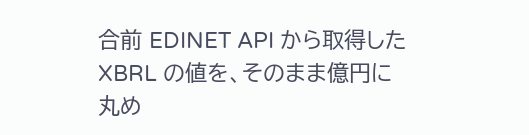合前 EDINET API から取得した XBRL の値を、そのまま億円に丸め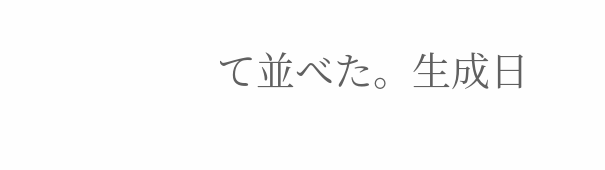て並べた。生成日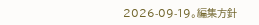2026-09-19。編集方針